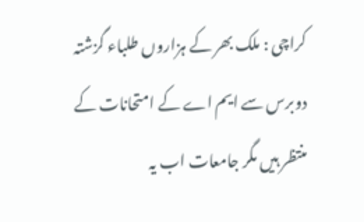کراچی : ملک بھر کے ہزاروں طلباء گزشتہ دوبرس سے ایم اے کے امتحانات کے منتظر ہیں مگر جامعات اب یہ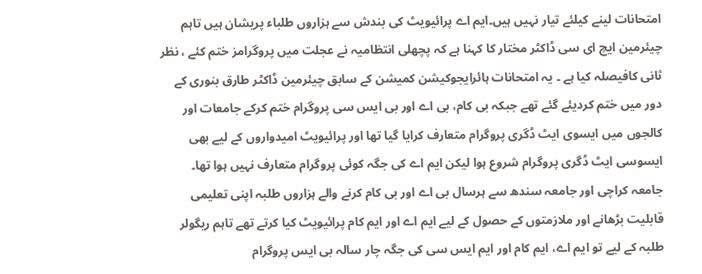امتحانات لینے کیلئے تیار نہیں ہیں۔ایم اے پرائیویٹ کی بندش سے ہزاروں طلباء پریشان ہیں تاہم چیئرمین ایچ ای سی ڈاکٹر مختار کا کہنا ہے کہ پچھلی انتظامیہ نے عجلت میں پروگرامز ختم کئے ، نظر ثانی کافیصلہ کیا ہے ۔ یہ امتحانات ہائرایجوکیشن کمیشن کے سابق چیئرمین ڈاکٹر طارق بنوری کے دور میں ختم کردیئے گئے تھے جبکہ بی کام، بی اے اور بی ایس سی پروگرام ختم کرکے جامعات اور کالجوں میں ایسوی ایٹ ڈگری پروگرام متعارف کرایا گیا تھا اور پرائیویٹ امیدواروں کے لیے بھی ایسوسی ایٹ ڈگری پروگرام شروع ہوا لیکن ایم اے کی جگہ کوئی پروگرام متعارف نہیں ہوا تھا۔ جامعہ کراچی اور جامعہ سندھ سے ہرسال بی اے اور بی کام کرنے والے ہزاروں طلبہ اپنی تعلیمی قابلیت بڑھانے اور ملازمتوں کے حصول کے لیے ایم اے اور ایم کام پرائیویٹ کیا کرتے تھے تاہم ریگولر طلبہ کے لیے تو ایم اے، ایم کام اور ایم ایس سی کی جگہ چار سالہ بی ایس پروگرام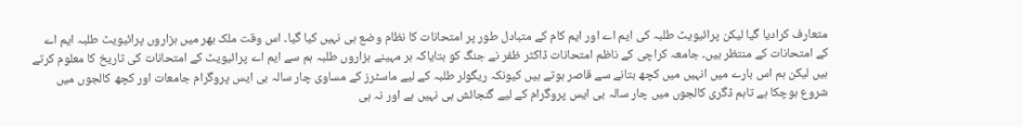متعارف کرادیا گیا لیکن پرائیویٹ طلبہ کی ایم اے اور ایم کام کے متبادل طور پر امتحانات کا نظام وضع ہی نہیں کیا گیا۔ اس وقت ملک بھر میں ہزاروں پرائیویٹ طلبہ ایم اے کے امتحانات کے منتظر ہیں۔ جامعہ کراچی کے ناظم امتحانات ڈاکٹر ظفر نے جنگ کو بتایاکہ ہر مہینے ہزاروں طلبہ ہم سے ایم اے پرائیویٹ کے امتحانات کی تاریخ کا معلوم کرتے ہیں لیکن ہم اس بارے میں انہیں میں کچھ بتانے سے قاصر ہوتے ہیں کیونکہ ریگولر طلبہ کے لیے ماسٹرز کے مساوی چار سالہ بی ایس پروگرام جامعات اور کچھ کالجوں میں شروع ہوچکا ہے تاہم ڈگری کالجوں میں چار سالہ بی ایس پروگرام کے لیے گنجائش ہی نہیں ہے اور نہ ہی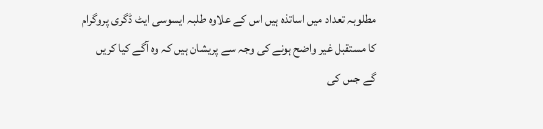مطلوبہ تعداد میں اساتذہ ہیں اس کے علاوہ طلبہ ایسوسی ایٹ ڈگری پروگرام کا مستقبل غیر واضح ہونے کی وجہ سے پریشان ہیں کہ وہ آگے کیا کریں گے جس کی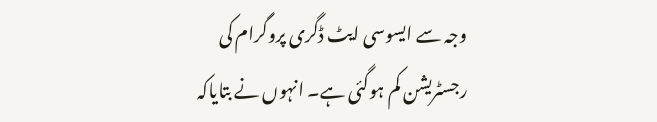وجہ سے ایسوسی ایٹ ڈگری پروگرام کی رجسٹریشن کم ہوگئی ہے۔ انہوں نے بتایاکہ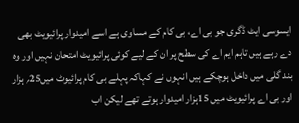ایسوسی ایٹ ڈگری جو بی اے، بی کام کے مساوی ہے اسے امیدوار پرائیویٹ بھی دے رہے ہیں تاہم ایم اے کی سطح پر ان کے لیے کوئی پرائیویٹ امتحان نہیں اور وہ بند گلی میں داخل ہوچکے ہیں انہوں نے کہاکہ پہلے بی کام پرائیوٹ میں25؍ ہزار اور بی اے پرائیویٹ میں 15ہزار امیدوار ہوتے تھے لیکن اب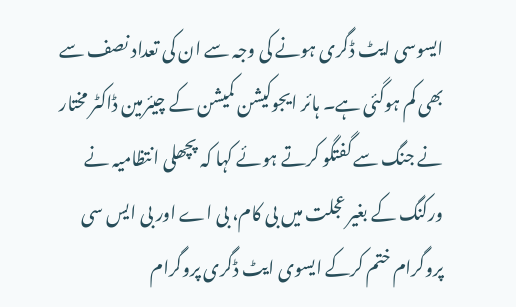ایسوسی ایٹ ڈگری ہونے کی وجہ سے ان کی تعداد نصف سے بھی کم ہوگئی ہے۔ ہائر ایجوکیشن کمیشن کے چیئرمین ڈاکٹر مختار نے جنگ سے گفتگو کرتے ہوئے کہا کہ پچھلی انتظامیہ نے ورکنگ کے بغیر عجلت میں بی کام، بی اے اور بی ایس سی پروگرام ختم کرکے ایسوی ایٹ ڈگری پروگرام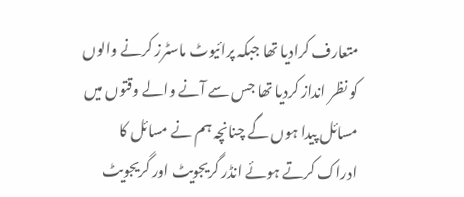متعارف کرادیا تھا جبکہ پرائیوٹ ماسٹرز کرنے والوں کو نظر انداز کردیا تھا جس سے آنے والے وقتوں میں مسائل پیدا ہوں گے چنانچہ ہم نے مسائل کا ادراک کرتے ہوئے انڈر گریجویٹ اور گریجویٹ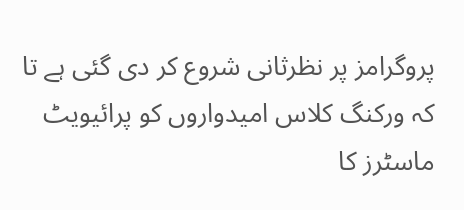پروگرامز پر نظرثانی شروع کر دی گئی ہے تا کہ ورکنگ کلاس امیدواروں کو پرائیویٹ ماسٹرز کا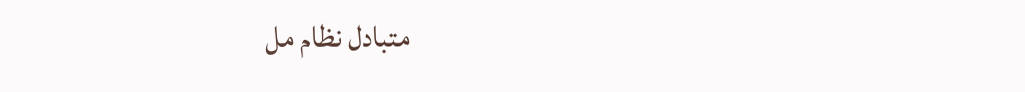متبادل نظام مل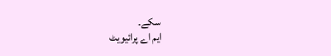سکے۔
ایم اے پرائیویٹ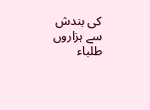کی بندش سے ہزاروں طلباء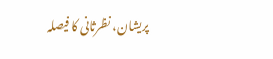پریشان، نظرثانی کا فیصلہ